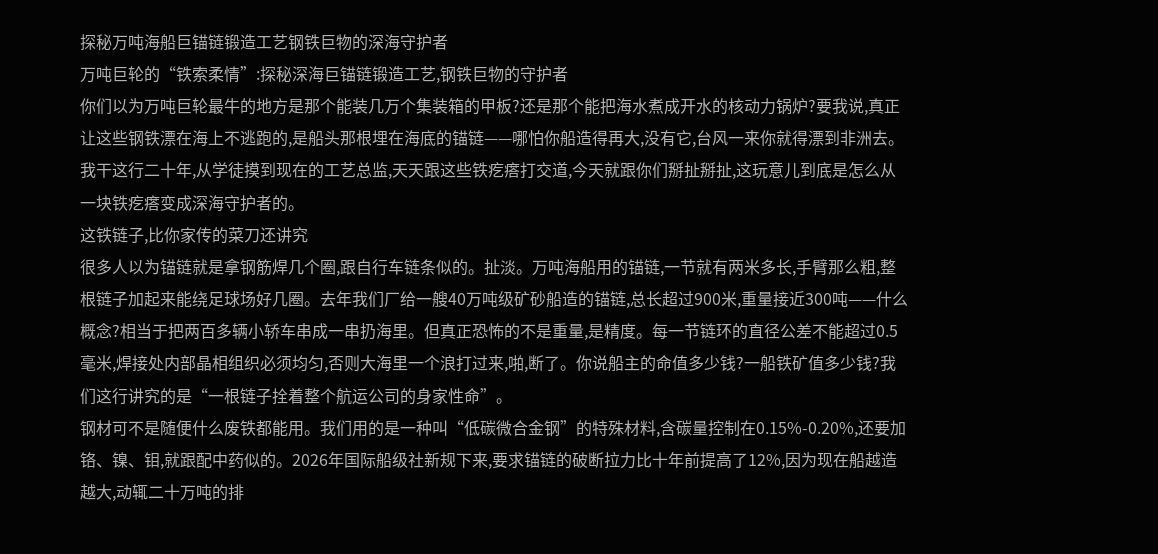探秘万吨海船巨锚链锻造工艺钢铁巨物的深海守护者
万吨巨轮的“铁索柔情”:探秘深海巨锚链锻造工艺,钢铁巨物的守护者
你们以为万吨巨轮最牛的地方是那个能装几万个集装箱的甲板?还是那个能把海水煮成开水的核动力锅炉?要我说,真正让这些钢铁漂在海上不逃跑的,是船头那根埋在海底的锚链——哪怕你船造得再大,没有它,台风一来你就得漂到非洲去。我干这行二十年,从学徒摸到现在的工艺总监,天天跟这些铁疙瘩打交道,今天就跟你们掰扯掰扯,这玩意儿到底是怎么从一块铁疙瘩变成深海守护者的。
这铁链子,比你家传的菜刀还讲究
很多人以为锚链就是拿钢筋焊几个圈,跟自行车链条似的。扯淡。万吨海船用的锚链,一节就有两米多长,手臂那么粗,整根链子加起来能绕足球场好几圈。去年我们厂给一艘40万吨级矿砂船造的锚链,总长超过900米,重量接近300吨——什么概念?相当于把两百多辆小轿车串成一串扔海里。但真正恐怖的不是重量,是精度。每一节链环的直径公差不能超过0.5毫米,焊接处内部晶相组织必须均匀,否则大海里一个浪打过来,啪,断了。你说船主的命值多少钱?一船铁矿值多少钱?我们这行讲究的是“一根链子拴着整个航运公司的身家性命”。
钢材可不是随便什么废铁都能用。我们用的是一种叫“低碳微合金钢”的特殊材料,含碳量控制在0.15%-0.20%,还要加铬、镍、钼,就跟配中药似的。2026年国际船级社新规下来,要求锚链的破断拉力比十年前提高了12%,因为现在船越造越大,动辄二十万吨的排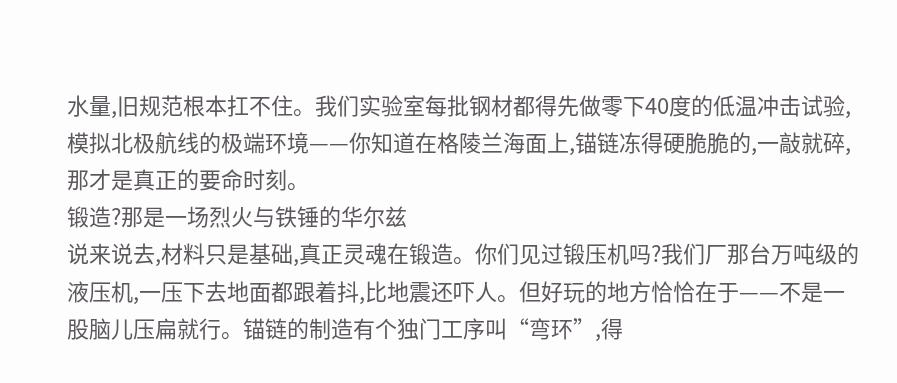水量,旧规范根本扛不住。我们实验室每批钢材都得先做零下40度的低温冲击试验,模拟北极航线的极端环境——你知道在格陵兰海面上,锚链冻得硬脆脆的,一敲就碎,那才是真正的要命时刻。
锻造?那是一场烈火与铁锤的华尔兹
说来说去,材料只是基础,真正灵魂在锻造。你们见过锻压机吗?我们厂那台万吨级的液压机,一压下去地面都跟着抖,比地震还吓人。但好玩的地方恰恰在于——不是一股脑儿压扁就行。锚链的制造有个独门工序叫“弯环”,得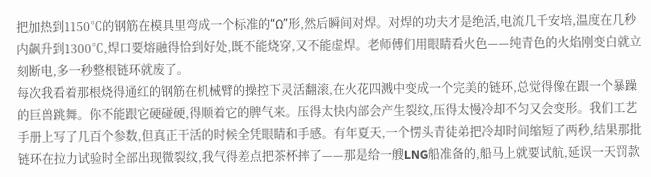把加热到1150℃的钢筋在模具里弯成一个标准的“Ω”形,然后瞬间对焊。对焊的功夫才是绝活,电流几千安培,温度在几秒内飙升到1300℃,焊口要熔融得恰到好处,既不能烧穿,又不能虚焊。老师傅们用眼睛看火色——纯青色的火焰刚变白就立刻断电,多一秒整根链环就废了。
每次我看着那根烧得通红的钢筋在机械臂的操控下灵活翻滚,在火花四溅中变成一个完美的链环,总觉得像在跟一个暴躁的巨兽跳舞。你不能跟它硬碰硬,得顺着它的脾气来。压得太快内部会产生裂纹,压得太慢冷却不匀又会变形。我们工艺手册上写了几百个参数,但真正干活的时候全凭眼睛和手感。有年夏天,一个愣头青徒弟把冷却时间缩短了两秒,结果那批链环在拉力试验时全部出现微裂纹,我气得差点把茶杯摔了——那是给一艘LNG船准备的,船马上就要试航,延误一天罚款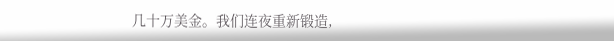几十万美金。我们连夜重新锻造,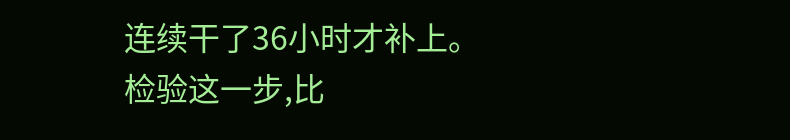连续干了36小时才补上。
检验这一步,比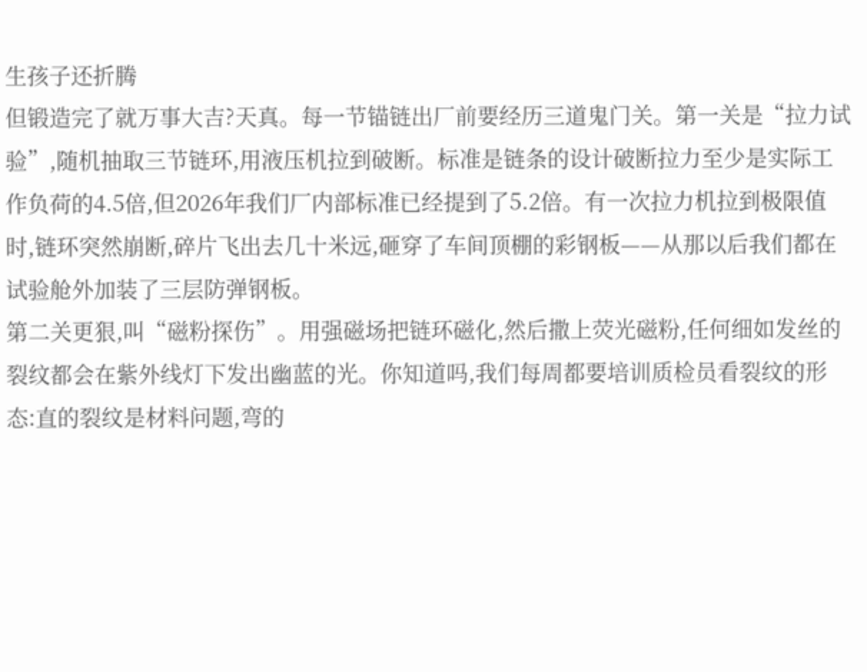生孩子还折腾
但锻造完了就万事大吉?天真。每一节锚链出厂前要经历三道鬼门关。第一关是“拉力试验”,随机抽取三节链环,用液压机拉到破断。标准是链条的设计破断拉力至少是实际工作负荷的4.5倍,但2026年我们厂内部标准已经提到了5.2倍。有一次拉力机拉到极限值时,链环突然崩断,碎片飞出去几十米远,砸穿了车间顶棚的彩钢板——从那以后我们都在试验舱外加装了三层防弹钢板。
第二关更狠,叫“磁粉探伤”。用强磁场把链环磁化,然后撒上荧光磁粉,任何细如发丝的裂纹都会在紫外线灯下发出幽蓝的光。你知道吗,我们每周都要培训质检员看裂纹的形态:直的裂纹是材料问题,弯的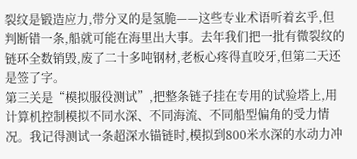裂纹是锻造应力,带分叉的是氢脆——这些专业术语听着玄乎,但判断错一条,船就可能在海里出大事。去年我们把一批有微裂纹的链环全数销毁,废了二十多吨钢材,老板心疼得直咬牙,但第二天还是签了字。
第三关是“模拟服役测试”,把整条链子挂在专用的试验塔上,用计算机控制模拟不同水深、不同海流、不同船型偏角的受力情况。我记得测试一条超深水锚链时,模拟到800米水深的水动力冲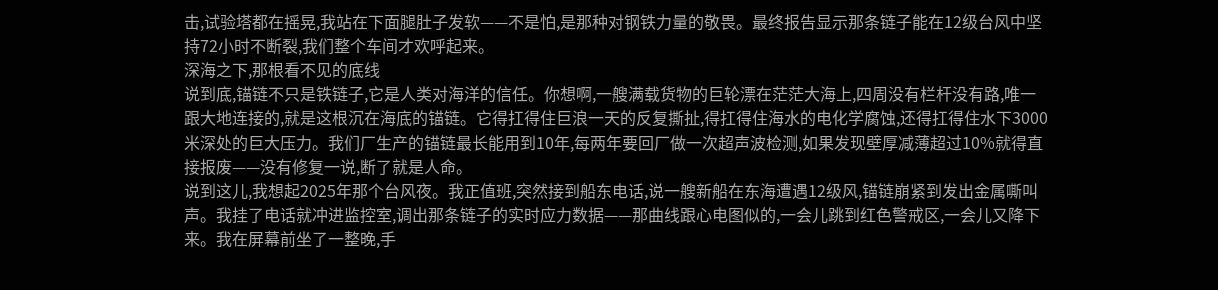击,试验塔都在摇晃,我站在下面腿肚子发软——不是怕,是那种对钢铁力量的敬畏。最终报告显示那条链子能在12级台风中坚持72小时不断裂,我们整个车间才欢呼起来。
深海之下,那根看不见的底线
说到底,锚链不只是铁链子,它是人类对海洋的信任。你想啊,一艘满载货物的巨轮漂在茫茫大海上,四周没有栏杆没有路,唯一跟大地连接的,就是这根沉在海底的锚链。它得扛得住巨浪一天的反复撕扯,得扛得住海水的电化学腐蚀,还得扛得住水下3000米深处的巨大压力。我们厂生产的锚链最长能用到10年,每两年要回厂做一次超声波检测,如果发现壁厚减薄超过10%就得直接报废——没有修复一说,断了就是人命。
说到这儿,我想起2025年那个台风夜。我正值班,突然接到船东电话,说一艘新船在东海遭遇12级风,锚链崩紧到发出金属嘶叫声。我挂了电话就冲进监控室,调出那条链子的实时应力数据——那曲线跟心电图似的,一会儿跳到红色警戒区,一会儿又降下来。我在屏幕前坐了一整晚,手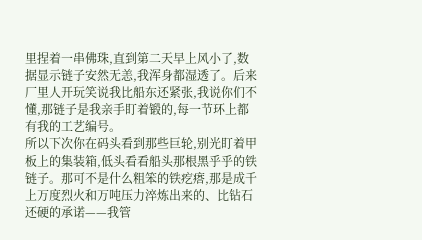里捏着一串佛珠,直到第二天早上风小了,数据显示链子安然无恙,我浑身都湿透了。后来厂里人开玩笑说我比船东还紧张,我说你们不懂,那链子是我亲手盯着锻的,每一节环上都有我的工艺编号。
所以下次你在码头看到那些巨轮,别光盯着甲板上的集装箱,低头看看船头那根黑乎乎的铁链子。那可不是什么粗笨的铁疙瘩,那是成千上万度烈火和万吨压力淬炼出来的、比钻石还硬的承诺——我管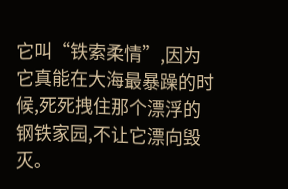它叫“铁索柔情”,因为它真能在大海最暴躁的时候,死死拽住那个漂浮的钢铁家园,不让它漂向毁灭。